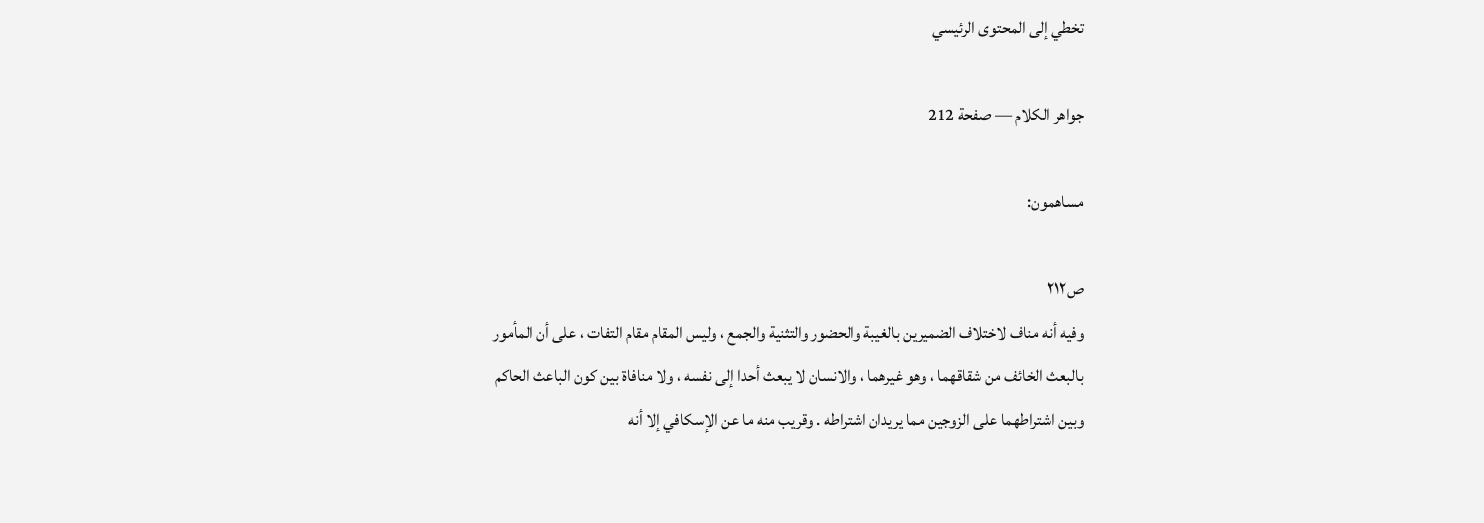تخطي إلى المحتوى الرئيسي

جواهر الكلام — صفحة 212

مساهمون:

ص٢١٢
وفيه أنه مناف لاختلاف الضميرين بالغيبة والحضور والتثنية والجمع ، وليس المقام مقام التفات ، على أن المأمور بالبعث الخائف من شقاقهما ، وهو غيرهما ، والانسان لا يبعث أحدا إلى نفسه ، ولا منافاة بين كون الباعث الحاكم وبين اشتراطهما على الزوجين مما يريدان اشتراطه . وقريب منه ما عن الإسكافي إلا أنه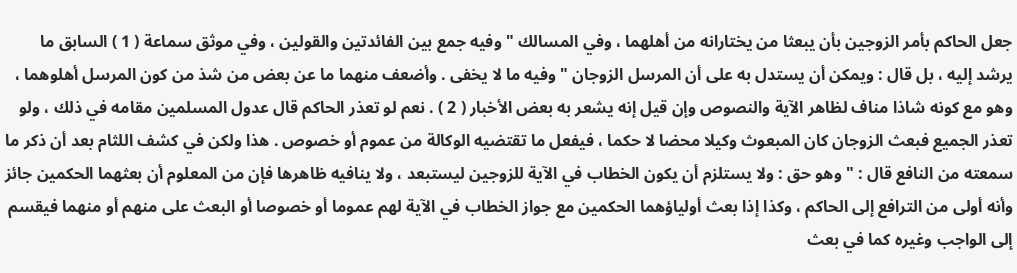جعل الحاكم بأمر الزوجين بأن يبعثا من يختارانه من أهلهما ، وفي المسالك " وفيه جمع بين الفائدتين والقولين ، وفي موثق سماعة ( 1 ) السابق ما يرشد إليه ، بل قال : ويمكن أن يستدل به على أن المرسل الزوجان " وفيه ما لا يخفى . وأضعف منهما ما عن بعض من شذ من كون المرسل أهلوهما ، وهو مع كونه شاذا مناف لظاهر الآية والنصوص وإن قيل إنه يشعر به بعض الأخبار ( 2 ) . نعم لو تعذر الحاكم قال عدول المسلمين مقامه في ذلك ، ولو تعذر الجميع فبعث الزوجان كان المبعوث وكيلا محضا لا حكما ، فيفعل ما تقتضيه الوكالة من عموم أو خصوص . هذا ولكن في كشف اللثام بعد أن ذكر ما سمعته من النافع قال : " وهو حق : ولا يستلزم أن يكون الخطاب في الآية للزوجين ليستبعد ، ولا ينافيه ظاهرها فإن من المعلوم أن بعثهما الحكمين جائز وأنه أولى من الترافع إلى الحاكم ، وكذا إذا بعث أولياؤهما الحكمين مع جواز الخطاب في الآية لهم عموما أو خصوصا أو البعث على منهم أو منهما فيقسم إلى الواجب وغيره كما في بعث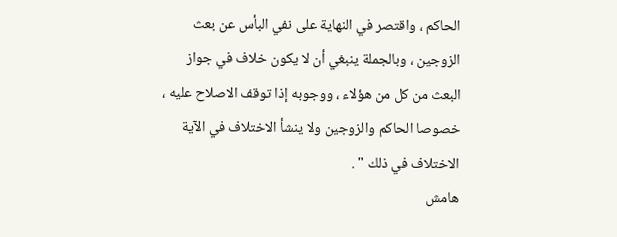الحاكم ، واقتصر في النهاية على نفي البأس عن بعث الزوجين ، وبالجملة ينبغي أن لا يكون خلاف في جواز البعث من كل من هؤلاء ، ووجوبه إذا توقف الاصلاح عليه ، خصوصا الحاكم والزوجين ولا ينشأ الاختلاف في الآية الاختلاف في ذلك " .
هامش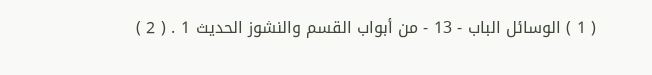( 1 ) الوسائل الباب - 13 - من أبواب القسم والنشوز الحديث 1 . ( 2 )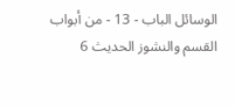الوسائل الباب - 13 - من أبواب القسم والنشوز الحديث 6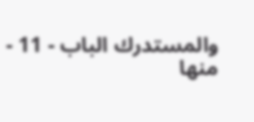والمستدرك الباب - 11 - منها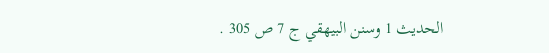الحديث 1 وسنن البيهقي ج 7 ص 305 .